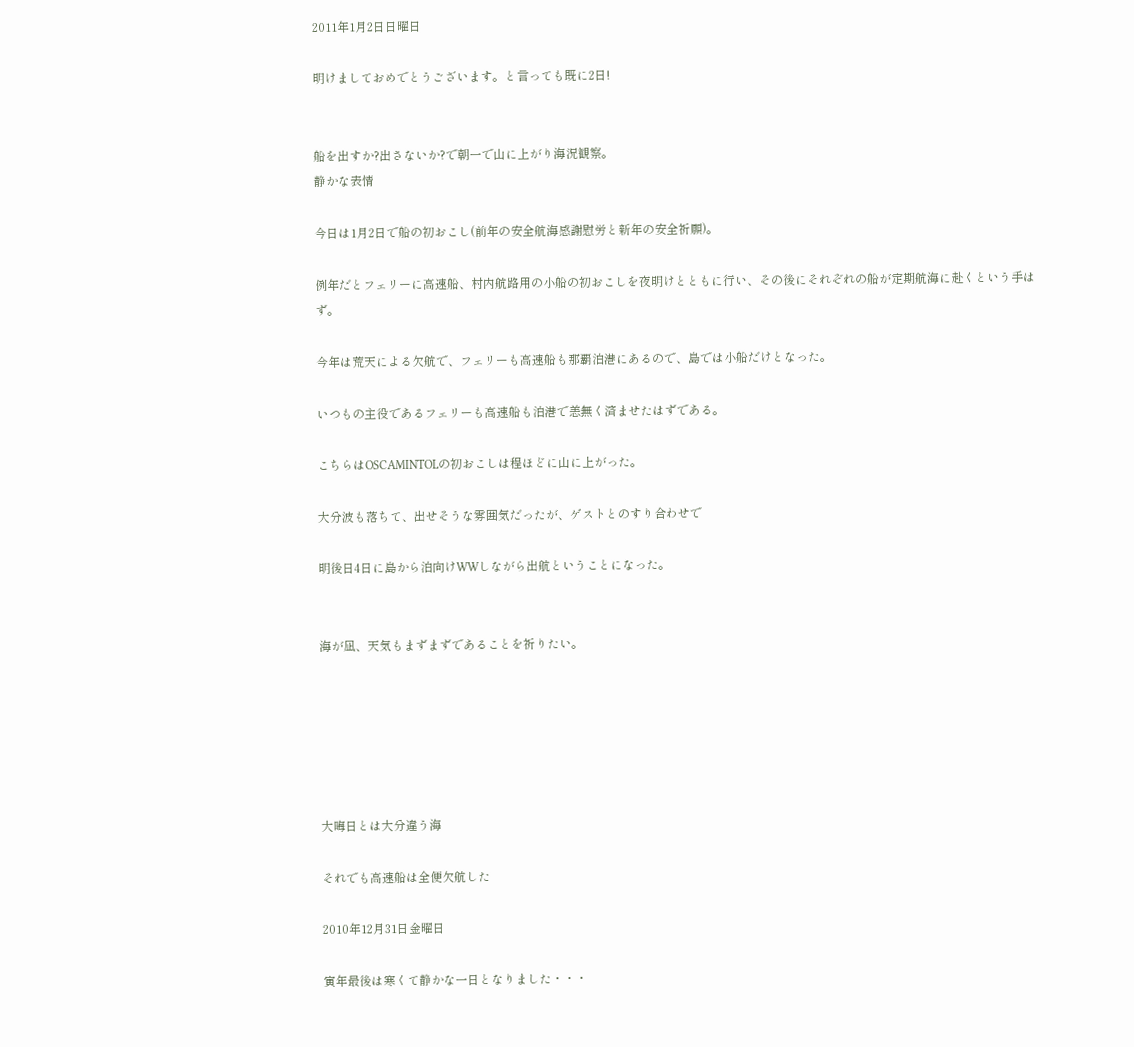2011年1月2日日曜日

明けましておめでとうございます。と言っても既に2日!


船を出すか?出さないか?で朝一で山に上がり海況観察。
静かな表情

今日は1月2日で船の初おこし(前年の安全航海感謝慰労と新年の安全祈願)。

例年だとフェリーに高速船、村内航路用の小船の初おこしを夜明けとともに行い、その後にそれぞれの船が定期航海に赴くという手はず。

今年は荒天による欠航で、フェリーも高速船も那覇泊港にあるので、島では小船だけとなった。

いつもの主役であるフェリーも高速船も泊港で恙無く済ませたはずである。

こちらはOSCAMINTOLの初おこしは程ほどに山に上がった。

大分波も落ちて、出せそうな雰囲気だったが、ゲストとのすり合わせで

明後日4日に島から泊向けWWしながら出航ということになった。


海が凪、天気もまずまずであることを祈りたい。






大晦日とは大分違う海

それでも高速船は全便欠航した

2010年12月31日金曜日

寅年最後は寒くて静かな一日となりました・・・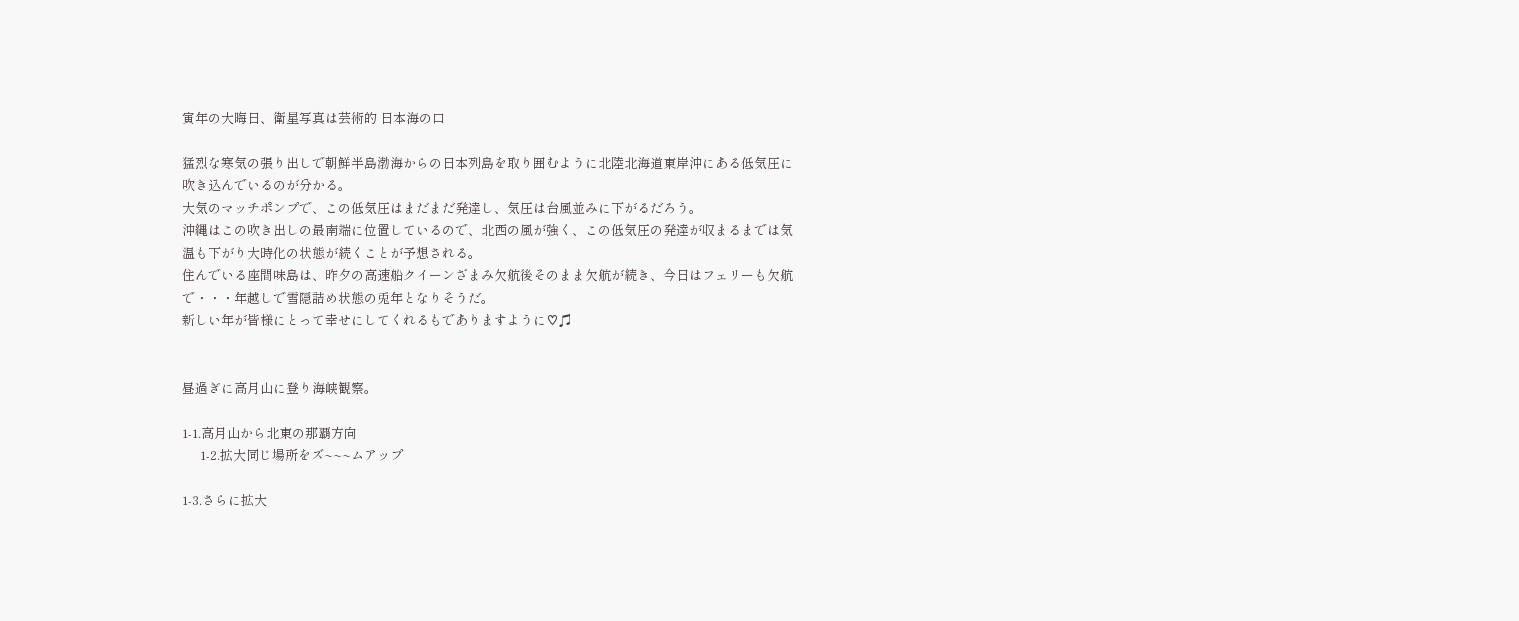寅年の大晦日、衛星写真は芸術的 日本海の口

猛烈な寒気の張り出しで朝鮮半島渤海からの日本列島を取り囲むように北陸北海道東岸沖にある低気圧に吹き込んでいるのが分かる。
大気のマッチポンプで、この低気圧はまだまだ発達し、気圧は台風並みに下がるだろう。
沖縄はこの吹き出しの最南端に位置しているので、北西の風が強く、この低気圧の発達が収まるまでは気温も下がり大時化の状態が続くことが予想される。
住んでいる座間味島は、昨夕の高速船クイーンざまみ欠航後そのまま欠航が続き、今日はフェリーも欠航で・・・年越しで雪隠詰め状態の兎年となりそうだ。
新しい年が皆様にとって幸せにしてくれるもでありますように♡♫


昼過ぎに高月山に登り海峡観察。

1-1.高月山から北東の那覇方向
      1-2.拡大同じ場所をズ~~~ムアップ

1-3.さらに拡大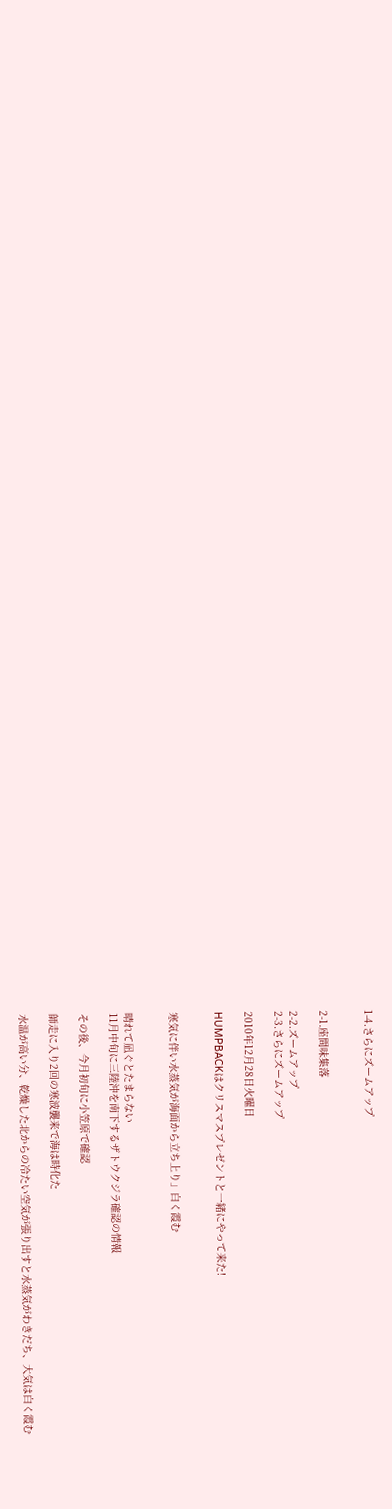1-4.さらにズームアップ


2-1.座間味集落

2-2.ズームアップ
2-3.さらにズームアップ

2010年12月28日火曜日

HUMPBACKはクリスマスプレゼントと一緒にやって来た!


寒気に伴い水蒸気が海面から立ち上り」白く霞む


晴れて凪ぐとたまらない
11月中旬に三陸沖を南下するザトウクジラ確認の情報

その後、今月初旬に小笠原で確認

師走に入り2回の寒波襲来で海は時化た

水温が高い分、乾燥した北からの冷たい空気が張り出すと水蒸気がわきだち、大気は白く霞む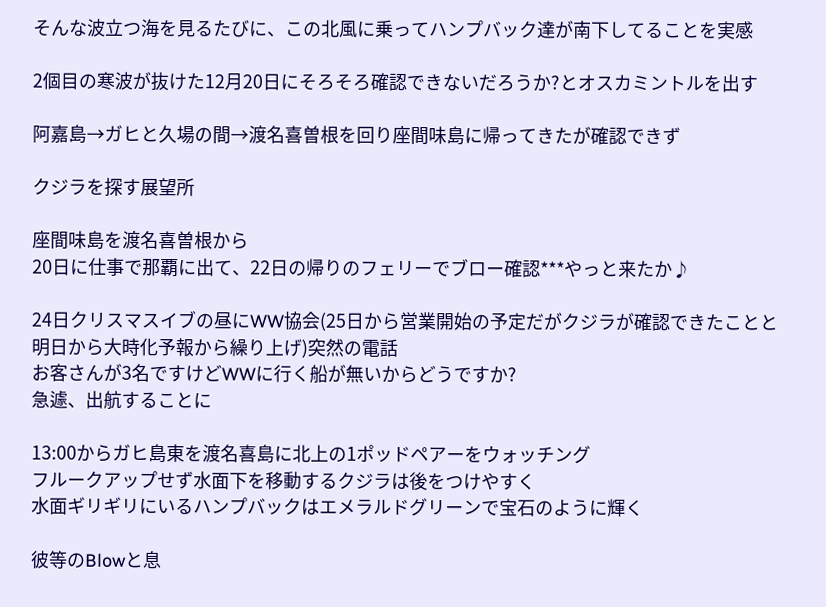そんな波立つ海を見るたびに、この北風に乗ってハンプバック達が南下してることを実感

2個目の寒波が抜けた12月20日にそろそろ確認できないだろうか?とオスカミントルを出す

阿嘉島→ガヒと久場の間→渡名喜曽根を回り座間味島に帰ってきたが確認できず

クジラを探す展望所

座間味島を渡名喜曽根から
20日に仕事で那覇に出て、22日の帰りのフェリーでブロー確認***やっと来たか♪

24日クリスマスイブの昼にWW協会(25日から営業開始の予定だがクジラが確認できたことと明日から大時化予報から繰り上げ)突然の電話
お客さんが3名ですけどWWに行く船が無いからどうですか?
急遽、出航することに

13:00からガヒ島東を渡名喜島に北上の1ポッドペアーをウォッチング
フルークアップせず水面下を移動するクジラは後をつけやすく
水面ギリギリにいるハンプバックはエメラルドグリーンで宝石のように輝く

彼等のBlowと息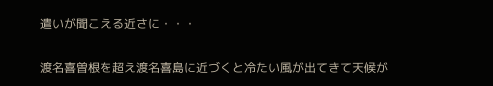遣いが聞こえる近さに・・・

渡名喜曽根を超え渡名喜島に近づくと冷たい風が出てきて天候が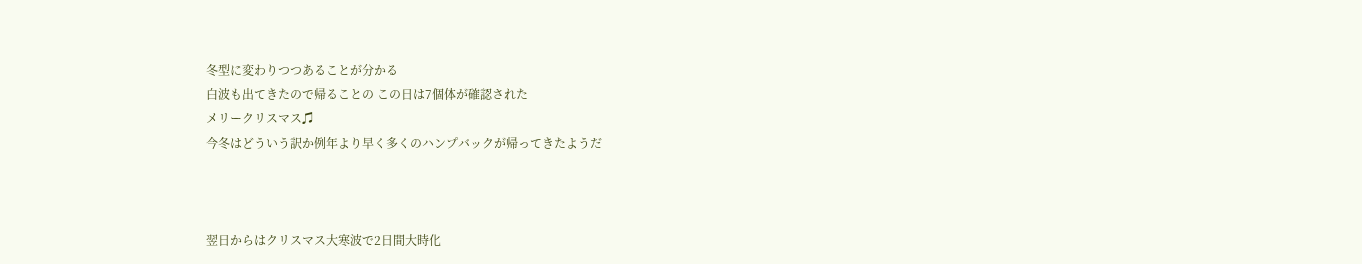冬型に変わりつつあることが分かる
白波も出てきたので帰ることの この日は7個体が確認された
メリークリスマス♫
今冬はどういう訳か例年より早く多くのハンプバックが帰ってきたようだ



翌日からはクリスマス大寒波で2日間大時化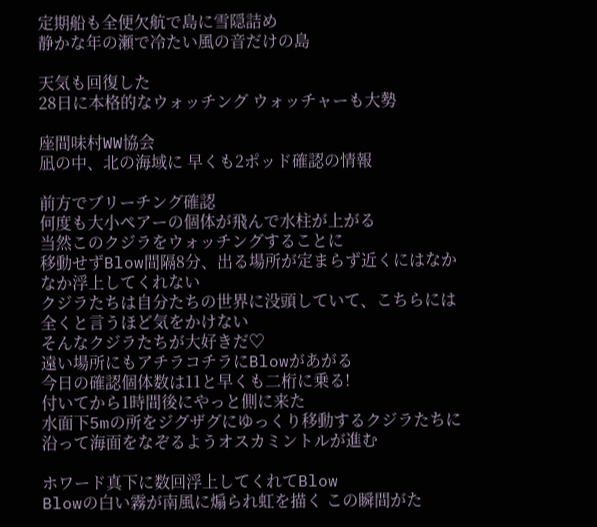定期船も全便欠航で島に雪隠詰め
静かな年の瀬で冷たい風の音だけの島

天気も回復した
28日に本格的なウォッチング ウォッチャーも大勢

座間味村WW協会
凪の中、北の海域に 早くも2ポッド確認の情報

前方でブリーチング確認
何度も大小ペアーの個体が飛んで水柱が上がる
当然このクジラをウォッチングすることに
移動せずBlow間隔8分、出る場所が定まらず近くにはなかなか浮上してくれない
クジラたちは自分たちの世界に没頭していて、こちらには全くと言うほど気をかけない
そんなクジラたちが大好きだ♡
遠い場所にもアチラコチラにBlowがあがる
今日の確認個体数は11と早くも二桁に乗る!
付いてから1時間後にやっと側に来た
水面下5mの所をジグザグにゆっくり移動するクジラたちに沿って海面をなぞるようオスカミントルが進む

ホワード真下に数回浮上してくれてBlow
Blowの白い霧が南風に煽られ虹を描く この瞬間がた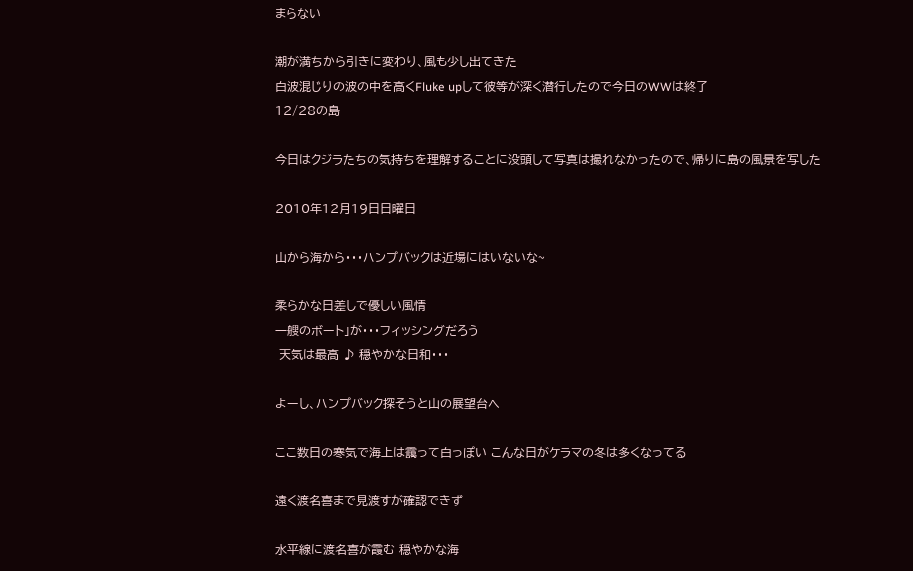まらない

潮が満ちから引きに変わり、風も少し出てきた
白波混じりの波の中を高くFluke upして彼等が深く潜行したので今日のWWは終了
12/28の島

今日はクジラたちの気持ちを理解することに没頭して写真は撮れなかったので、帰りに島の風景を写した

2010年12月19日日曜日

山から海から・・・ハンプバックは近場にはいないな~

柔らかな日差しで優しい風情
一艘のボート」が・・・フィッシングだろう
 天気は最高 ♪ 穏やかな日和・・・

よーし、ハンプバック探そうと山の展望台へ

ここ数日の寒気で海上は靄って白っぽい こんな日がケラマの冬は多くなってる

遠く渡名喜まで見渡すが確認できず

水平線に渡名喜が霞む 穏やかな海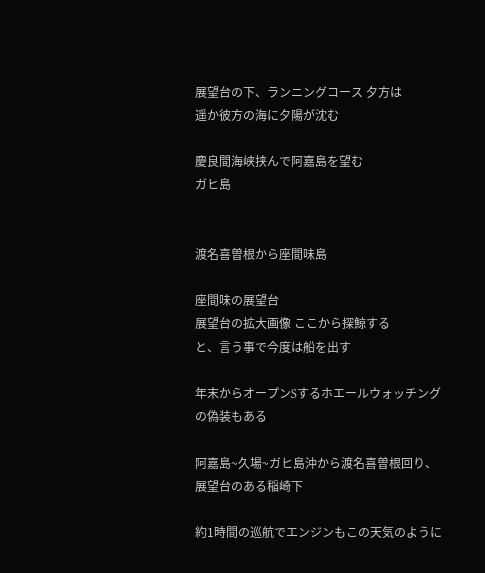展望台の下、ランニングコース 夕方は
遥か彼方の海に夕陽が沈む

慶良間海峡挟んで阿嘉島を望む
ガヒ島


渡名喜曽根から座間味島

座間味の展望台
展望台の拡大画像 ここから探鯨する
と、言う事で今度は船を出す

年末からオープンSするホエールウォッチングの偽装もある

阿嘉島~久場~ガヒ島沖から渡名喜曽根回り、展望台のある稲崎下

約1時間の巡航でエンジンもこの天気のように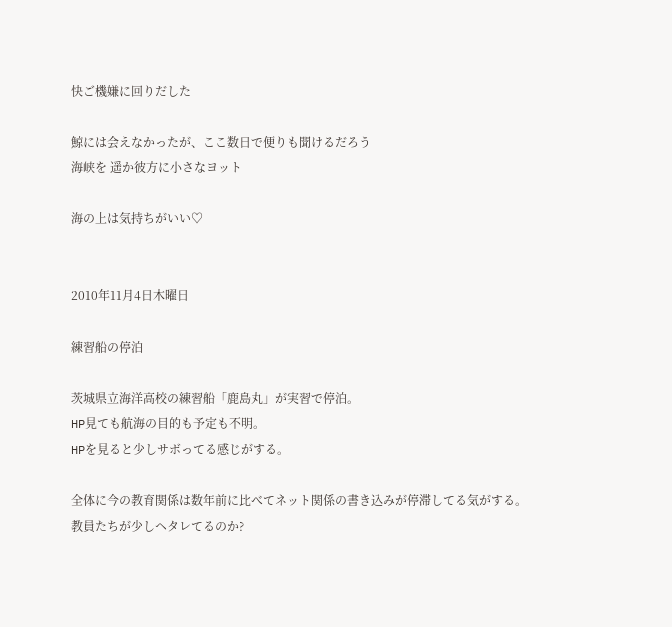快ご機嫌に回りだした

鯨には会えなかったが、ここ数日で便りも聞けるだろう
海峡を 遥か彼方に小さなヨット

海の上は気持ちがいい♡


2010年11月4日木曜日

練習船の停泊

茨城県立海洋高校の練習船「鹿島丸」が実習で停泊。
HP見ても航海の目的も予定も不明。
HPを見ると少しサボってる感じがする。

全体に今の教育関係は数年前に比べてネット関係の書き込みが停滞してる気がする。
教員たちが少しヘタレてるのか?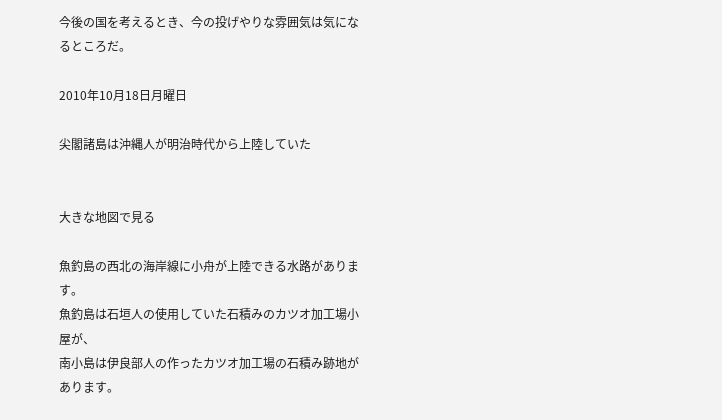今後の国を考えるとき、今の投げやりな雰囲気は気になるところだ。

2010年10月18日月曜日

尖閣諸島は沖縄人が明治時代から上陸していた


大きな地図で見る

魚釣島の西北の海岸線に小舟が上陸できる水路があります。
魚釣島は石垣人の使用していた石積みのカツオ加工場小屋が、
南小島は伊良部人の作ったカツオ加工場の石積み跡地があります。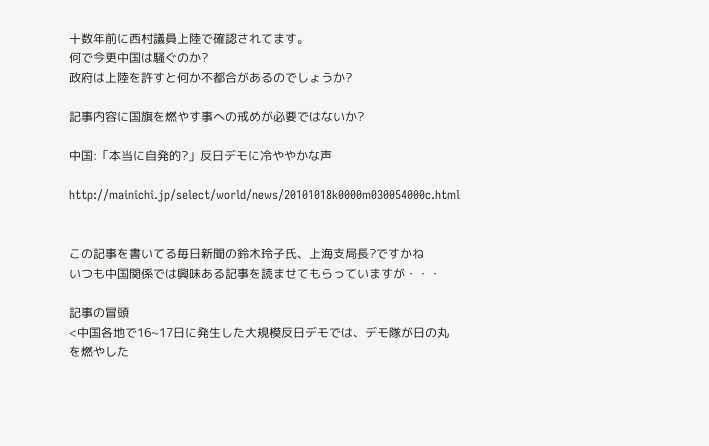十数年前に西村議員上陸で確認されてます。
何で今更中国は騒ぐのか?
政府は上陸を許すと何か不都合があるのでしょうか?

記事内容に国旗を燃やす事への戒めが必要ではないか?

中国:「本当に自発的?」反日デモに冷ややかな声

http://mainichi.jp/select/world/news/20101018k0000m030054000c.html


この記事を書いてる毎日新聞の鈴木玲子氏、上海支局長?ですかね
いつも中国関係では興味ある記事を読ませてもらっていますが・・・

記事の冒頭
<中国各地で16~17日に発生した大規模反日デモでは、デモ隊が日の丸を燃やした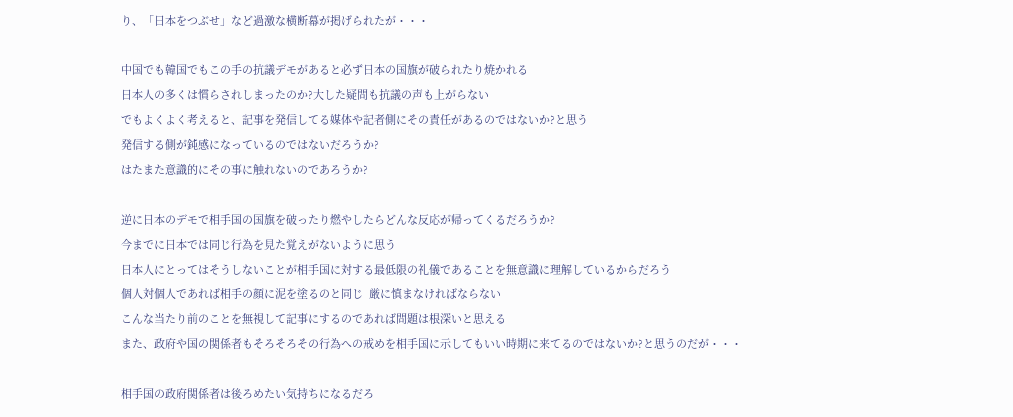り、「日本をつぶせ」など過激な横断幕が掲げられたが・・・

中国でも韓国でもこの手の抗議デモがあると必ず日本の国旗が破られたり焼かれる
日本人の多くは慣らされしまったのか?大した疑問も抗議の声も上がらない
でもよくよく考えると、記事を発信してる媒体や記者側にその責任があるのではないか?と思う
発信する側が鈍感になっているのではないだろうか?
はたまた意識的にその事に触れないのであろうか?

逆に日本のデモで相手国の国旗を破ったり燃やしたらどんな反応が帰ってくるだろうか?
今までに日本では同じ行為を見た覚えがないように思う
日本人にとってはそうしないことが相手国に対する最低限の礼儀であることを無意識に理解しているからだろう
個人対個人であれば相手の顔に泥を塗るのと同じ  厳に慎まなければならない
こんな当たり前のことを無視して記事にするのであれば問題は根深いと思える
また、政府や国の関係者もそろそろその行為への戒めを相手国に示してもいい時期に来てるのではないか?と思うのだが・・・

相手国の政府関係者は後ろめたい気持ちになるだろ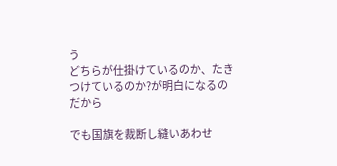う
どちらが仕掛けているのか、たきつけているのか?が明白になるのだから

でも国旗を裁断し縫いあわせ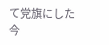て党旗にした今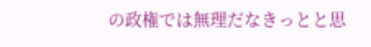の政権では無理だなきっとと思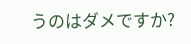うのはダメですか?